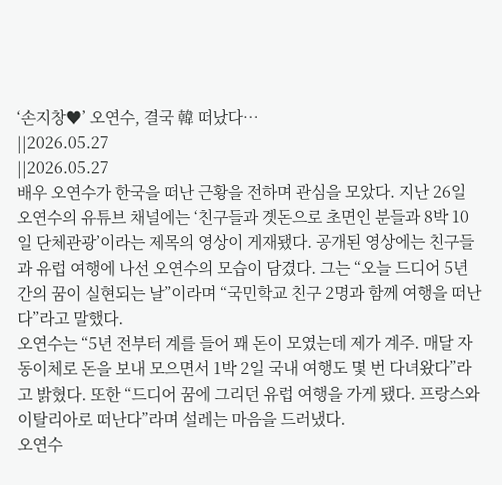‘손지창♥’ 오연수, 결국 韓 떠났다…
||2026.05.27
||2026.05.27
배우 오연수가 한국을 떠난 근황을 전하며 관심을 모았다. 지난 26일 오연수의 유튜브 채널에는 ‘친구들과 곗돈으로 초면인 분들과 8박 10일 단체관광’이라는 제목의 영상이 게재됐다. 공개된 영상에는 친구들과 유럽 여행에 나선 오연수의 모습이 담겼다. 그는 “오늘 드디어 5년간의 꿈이 실현되는 날”이라며 “국민학교 친구 2명과 함께 여행을 떠난다”라고 말했다.
오연수는 “5년 전부터 계를 들어 꽤 돈이 모였는데 제가 계주. 매달 자동이체로 돈을 보내 모으면서 1박 2일 국내 여행도 몇 번 다녀왔다”라고 밝혔다. 또한 “드디어 꿈에 그리던 유럽 여행을 가게 됐다. 프랑스와 이탈리아로 떠난다”라며 설레는 마음을 드러냈다.
오연수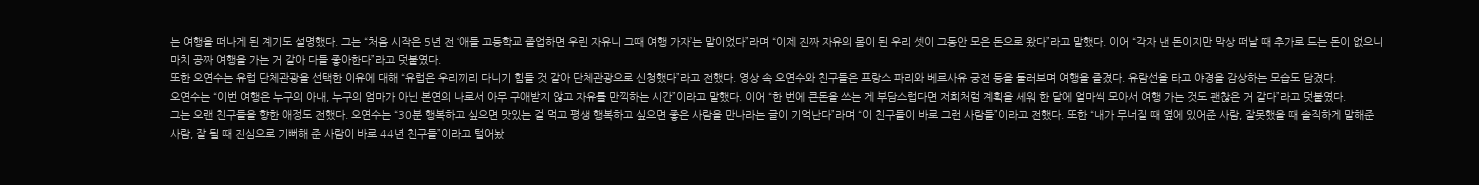는 여행을 떠나게 된 계기도 설명했다. 그는 “처음 시작은 5년 전 ‘애들 고등학교 졸업하면 우린 자유니 그때 여행 가자’는 말이었다”라며 “이제 진짜 자유의 몸이 된 우리 셋이 그동안 모은 돈으로 왔다”라고 말했다. 이어 “각자 낸 돈이지만 막상 떠날 때 추가로 드는 돈이 없으니 마치 공짜 여행을 가는 거 같아 다들 좋아한다”라고 덧붙였다.
또한 오연수는 유럽 단체관광을 선택한 이유에 대해 “유럽은 우리끼리 다니기 힘들 것 같아 단체관광으로 신청했다”라고 전했다. 영상 속 오연수와 친구들은 프랑스 파리와 베르사유 궁전 등을 둘러보며 여행을 즐겼다. 유람선을 타고 야경을 감상하는 모습도 담겼다.
오연수는 “이번 여행은 누구의 아내, 누구의 엄마가 아닌 본연의 나로서 아무 구애받지 않고 자유를 만끽하는 시간”이라고 말했다. 이어 “한 번에 큰돈을 쓰는 게 부담스럽다면 저희처럼 계획을 세워 한 달에 얼마씩 모아서 여행 가는 것도 괜찮은 거 같다”라고 덧붙였다.
그는 오랜 친구들을 향한 애정도 전했다. 오연수는 “30분 행복하고 싶으면 맛있는 걸 먹고 평생 행복하고 싶으면 좋은 사람을 만나라는 글이 기억난다”라며 “이 친구들이 바로 그런 사람들”이라고 전했다. 또한 “내가 무너질 때 옆에 있어준 사람, 잘못했을 때 솔직하게 말해준 사람, 잘 될 때 진심으로 기뻐해 준 사람이 바로 44년 친구들”이라고 털어놨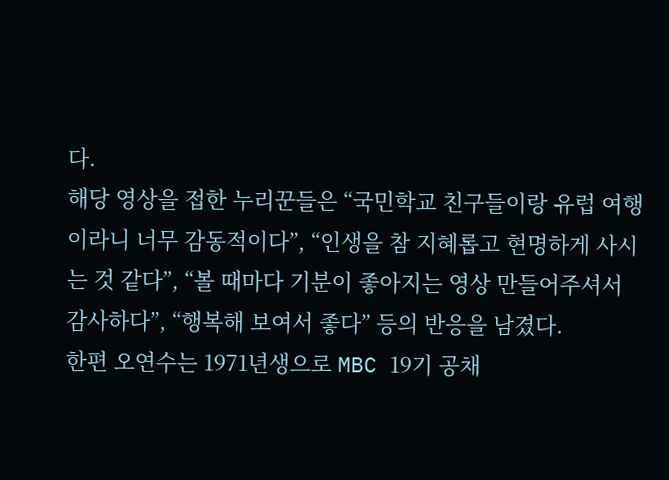다.
해당 영상을 접한 누리꾼들은 “국민학교 친구들이랑 유럽 여행이라니 너무 감동적이다”, “인생을 참 지혜롭고 현명하게 사시는 것 같다”, “볼 때마다 기분이 좋아지는 영상 만들어주셔서 감사하다”, “행복해 보여서 좋다” 등의 반응을 남겼다.
한편 오연수는 1971년생으로 MBC 19기 공채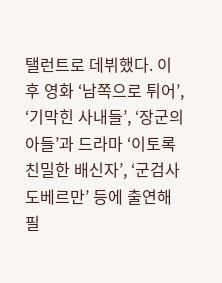탤런트로 데뷔했다. 이후 영화 ‘남쪽으로 튀어’, ‘기막힌 사내들’, ‘장군의 아들’과 드라마 ‘이토록 친밀한 배신자’, ‘군검사 도베르만’ 등에 출연해 필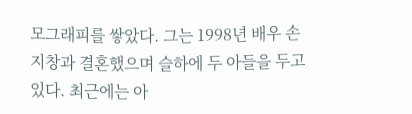모그래피를 쌓았다. 그는 1998년 배우 손지창과 결혼했으며 슬하에 두 아들을 두고 있다. 최근에는 아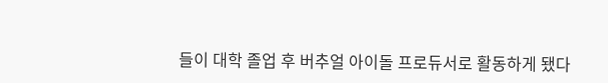들이 대학 졸업 후 버추얼 아이돌 프로듀서로 활동하게 됐다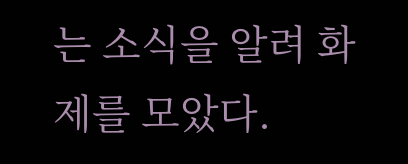는 소식을 알려 화제를 모았다.